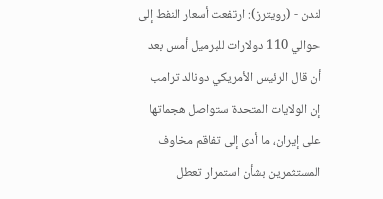لندن - (رويترز): ارتفعت أسعار النفط إلى حوالي 110 دولارات للبرميل أمس بعد أن قال الرئيس الأمريكي دونالد ترامب إن الولايات المتحدة ستواصل هجماتها على إيران، ما أدى إلى تفاقم مخاوف المستثمرين بشأن استمرار تعطل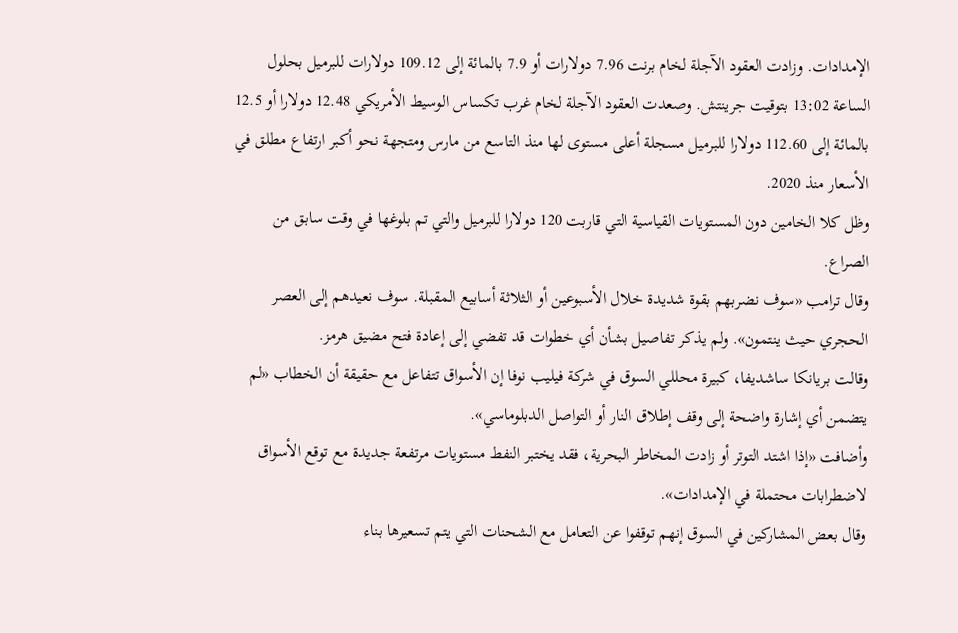الإمدادات. وزادت العقود الآجلة لخام برنت 7.96 دولارات أو 7.9 بالمائة إلى 109.12 دولارات للبرميل بحلول الساعة 13:02 بتوقيت جرينتش. وصعدت العقود الآجلة لخام غرب تكساس الوسيط الأمريكي 12.48 دولارا أو 12.5 بالمائة إلى 112.60 دولارا للبرميل مسجلة أعلى مستوى لها منذ التاسع من مارس ومتجهة نحو أكبر ارتفاع مطلق في الأسعار منذ 2020.
وظل كلا الخامين دون المستويات القياسية التي قاربت 120 دولارا للبرميل والتي تم بلوغها في وقت سابق من الصراع.
وقال ترامب «سوف نضربهم بقوة شديدة خلال الأسبوعين أو الثلاثة أسابيع المقبلة. سوف نعيدهم إلى العصر الحجري حيث ينتمون». ولم يذكر تفاصيل بشأن أي خطوات قد تفضي إلى إعادة فتح مضيق هرمز.
وقالت بريانكا ساشديفا، كبيرة محللي السوق في شركة فيليب نوفا إن الأسواق تتفاعل مع حقيقة أن الخطاب «لم يتضمن أي إشارة واضحة إلى وقف إطلاق النار أو التواصل الدبلوماسي».
وأضافت «إذا اشتد التوتر أو زادت المخاطر البحرية، فقد يختبر النفط مستويات مرتفعة جديدة مع توقع الأسواق لاضطرابات محتملة في الإمدادات».
وقال بعض المشاركين في السوق إنهم توقفوا عن التعامل مع الشحنات التي يتم تسعيرها بناء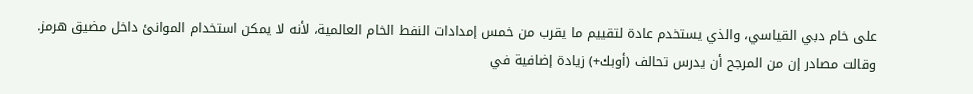على خام دبي القياسي، والذي يستخدم عادة لتقييم ما يقرب من خمس إمدادات النفط الخام العالمية، لأنه لا يمكن استخدام الموانئ داخل مضيق هرمز.
وقالت مصادر إن من المرجح أن يدرس تحالف (أوبك+) زيادة إضافية في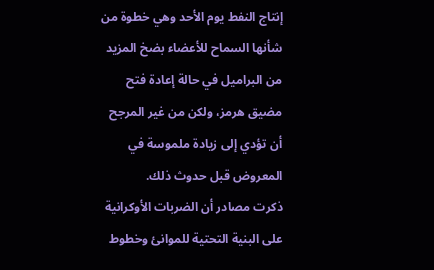إنتاج النفط يوم الأحد وهي خطوة من شأنها السماح للأعضاء بضخ المزيد من البراميل في حالة إعادة فتح مضيق هرمز، ولكن من غير المرجح أن تؤدي إلى زيادة ملموسة في المعروض قبل حدوث ذلك.
ذكرت مصادر أن الضربات الأوكرانية على البنية التحتية للموانئ وخطوط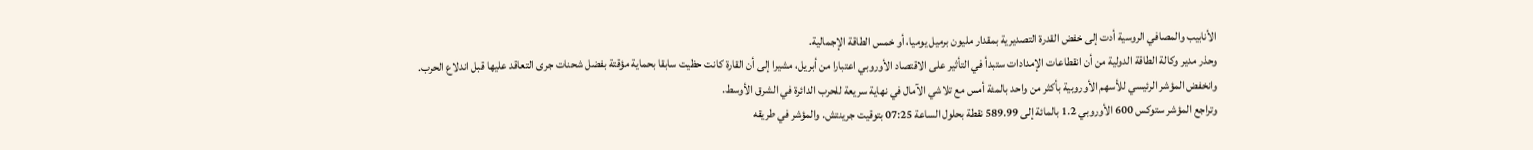الأنابيب والمصافي الروسية أدت إلى خفض القدرة التصديرية بمقدار مليون برميل يوميا، أو خمس الطاقة الإجمالية.
وحذر مدير وكالة الطاقة الدولية من أن انقطاعات الإمدادات ستبدأ في التأثير على الاقتصاد الأوروبي اعتبارا من أبريل، مشيرا إلى أن القارة كانت حظيت سابقا بحماية مؤقتة بفضل شحنات جرى التعاقد عليها قبل اندلاع الحرب.
وانخفض المؤشر الرئيسي للأسهم الأوروبية بأكثر من واحد بالمئة أمس مع تلاشي الآمال في نهاية سريعة للحرب الدائرة في الشرق الأوسط.
وتراجع المؤشر ستوكس 600 الأوروبي 1.2 بالمائة إلى 589.99 نقطة بحلول الساعة 07:25 بتوقيت جرينتش. والمؤشر في طريقه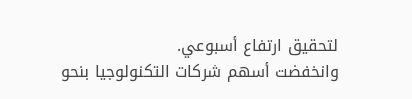لتحقيق ارتفاع أسبوعي.
وانخفضت أسهم شركات التكنولوجيا بنحو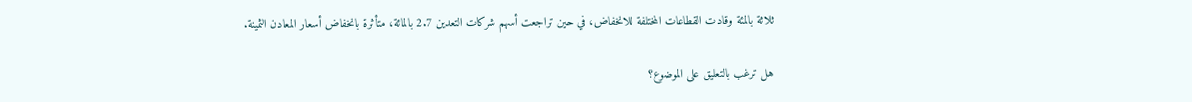ثلاثة بالمئة وقادت القطاعات المختلفة للانخفاض، في حين تراجعت أسهم شركات التعدين 2.7 بالمائة، متأثرة بانخفاض أسعار المعادن الثمينة.

هل ترغب بالتعليق على الموضوع؟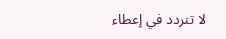لا تتردد في إعطاء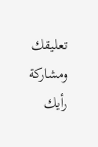تعليقك ومشاركة رأيك